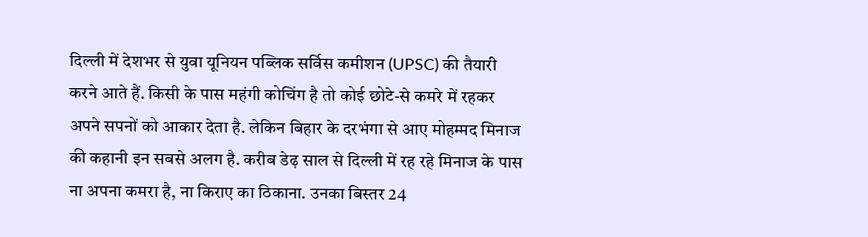दिल्ली में देशभर से युवा यूनियन पब्लिक सर्विस कमीशन (UPSC) की तैयारी करने आते हैं. किसी के पास महंगी कोचिंग है तो कोई छोटे-से कमरे में रहकर अपने सपनों को आकार देता है. लेकिन बिहार के दरभंगा से आए मोहम्मद मिनाज की कहानी इन सबसे अलग है. करीब डेढ़ साल से दिल्ली में रह रहे मिनाज के पास ना अपना कमरा है, ना किराए का ठिकाना. उनका बिस्तर 24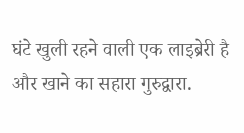घंटे खुली रहने वाली एक लाइब्रेरी है और खाने का सहारा गुरुद्वारा.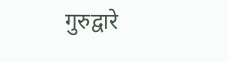गुरुद्वारे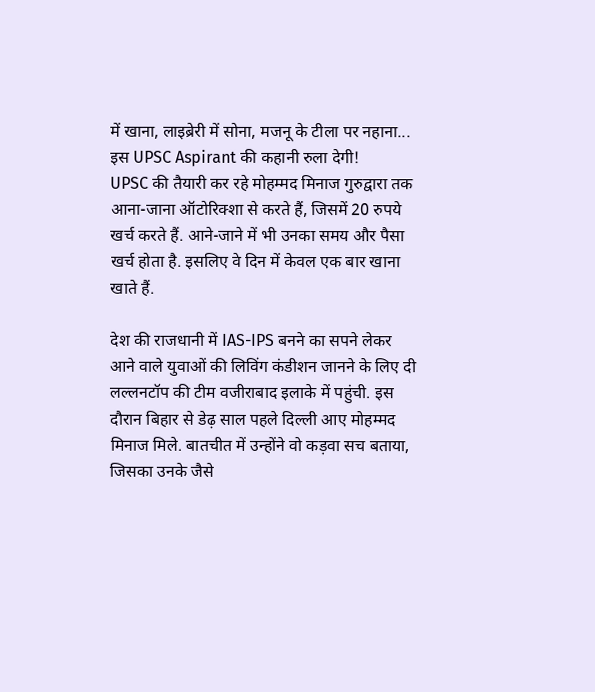में खाना, लाइब्रेरी में सोना, मजनू के टीला पर नहाना... इस UPSC Aspirant की कहानी रुला देगी!
UPSC की तैयारी कर रहे मोहम्मद मिनाज गुरुद्वारा तक आना-जाना ऑटोरिक्शा से करते हैं, जिसमें 20 रुपये खर्च करते हैं. आने-जाने में भी उनका समय और पैसा खर्च होता है. इसलिए वे दिन में केवल एक बार खाना खाते हैं.

देश की राजधानी में IAS-IPS बनने का सपने लेकर आने वाले युवाओं की लिविंग कंडीशन जानने के लिए दी लल्लनटॉप की टीम वजीराबाद इलाके में पहुंची. इस दौरान बिहार से डेढ़ साल पहले दिल्ली आए मोहम्मद मिनाज मिले. बातचीत में उन्होंने वो कड़वा सच बताया, जिसका उनके जैसे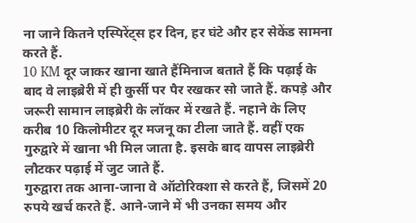ना जाने कितने एस्पिरेंट्स हर दिन, हर घंटे और हर सेकेंड सामना करते हैं.
10 KM दूर जाकर खाना खाते हैंमिनाज बताते हैं कि पढ़ाई के बाद वे लाइब्रेरी में ही कुर्सी पर पैर रखकर सो जाते हैं. कपड़े और जरूरी सामान लाइब्रेरी के लॉकर में रखते हैं. नहाने के लिए करीब 10 किलोमीटर दूर मजनू का टीला जाते हैं. वहीं एक गुरुद्वारे में खाना भी मिल जाता है. इसके बाद वापस लाइब्रेरी लौटकर पढ़ाई में जुट जाते हैं.
गुरुद्वारा तक आना-जाना वे ऑटोरिक्शा से करते हैं, जिसमें 20 रुपये खर्च करते हैं. आने-जाने में भी उनका समय और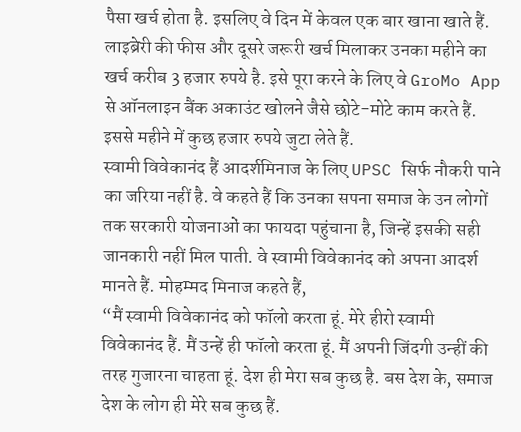पैसा खर्च होता है. इसलिए वे दिन में केवल एक बार खाना खाते हैं. लाइब्रेरी की फीस और दूसरे जरूरी खर्च मिलाकर उनका महीने का खर्च करीब 3 हजार रुपये है. इसे पूरा करने के लिए वे GroMo App से ऑनलाइन बैंक अकाउंट खोलने जैसे छोटे-मोटे काम करते हैं. इससे महीने में कुछ हजार रुपये जुटा लेते हैं.
स्वामी विवेकानंद हैं आदर्शमिनाज के लिए UPSC सिर्फ नौकरी पाने का जरिया नहीं है. वे कहते हैं कि उनका सपना समाज के उन लोगों तक सरकारी योजनाओं का फायदा पहुंचाना है, जिन्हें इसकी सही जानकारी नहीं मिल पाती. वे स्वामी विवेकानंद को अपना आदर्श मानते हैं. मोहम्मद मिनाज कहते हैं,
“मैं स्वामी विवेकानंद को फॉलो करता हूं. मेरे हीरो स्वामी विवेकानंद हैं. मैं उन्हें ही फॉलो करता हूं. मैं अपनी जिंदगी उन्हीं की तरह गुजारना चाहता हूं. देश ही मेरा सब कुछ है. बस देश के, समाज देश के लोग ही मेरे सब कुछ हैं.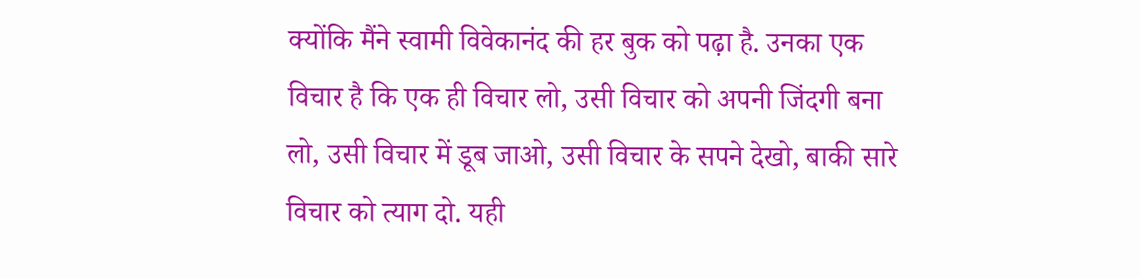क्योंकि मैंने स्वामी विवेकानंद की हर बुक को पढ़ा है. उनका एक विचार है कि एक ही विचार लो, उसी विचार को अपनी जिंदगी बना लो, उसी विचार में डूब जाओ, उसी विचार के सपने देखो, बाकी सारे विचार को त्याग दो. यही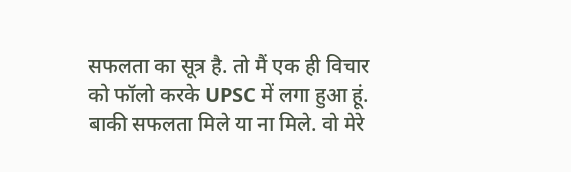सफलता का सूत्र है. तो मैं एक ही विचार को फॉलो करके UPSC में लगा हुआ हूं. बाकी सफलता मिले या ना मिले. वो मेरे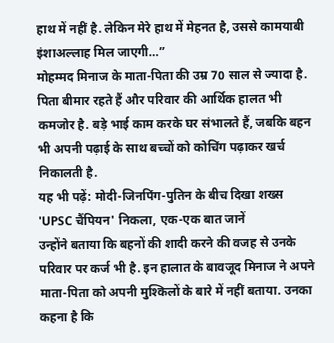हाथ में नहीं है. लेकिन मेरे हाथ में मेहनत है, उससे कामयाबी इंशाअल्लाह मिल जाएगी…”
मोहम्मद मिनाज के माता-पिता की उम्र 70 साल से ज्यादा है. पिता बीमार रहते हैं और परिवार की आर्थिक हालत भी कमजोर है. बड़े भाई काम करके घर संभालते हैं, जबकि बहन भी अपनी पढ़ाई के साथ बच्चों को कोचिंग पढ़ाकर खर्च निकालती है.
यह भी पढ़ें: मोदी-जिनपिंग-पुतिन के बीच दिखा शख्स 'UPSC चैंपियन' निकला, एक-एक बात जानें
उन्होंने बताया कि बहनों की शादी करने की वजह से उनके परिवार पर कर्ज भी है. इन हालात के बावजूद मिनाज ने अपने माता-पिता को अपनी मुश्किलों के बारे में नहीं बताया. उनका कहना है कि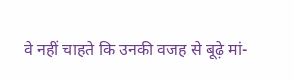वे नहीं चाहते कि उनकी वजह से बूढ़े मां-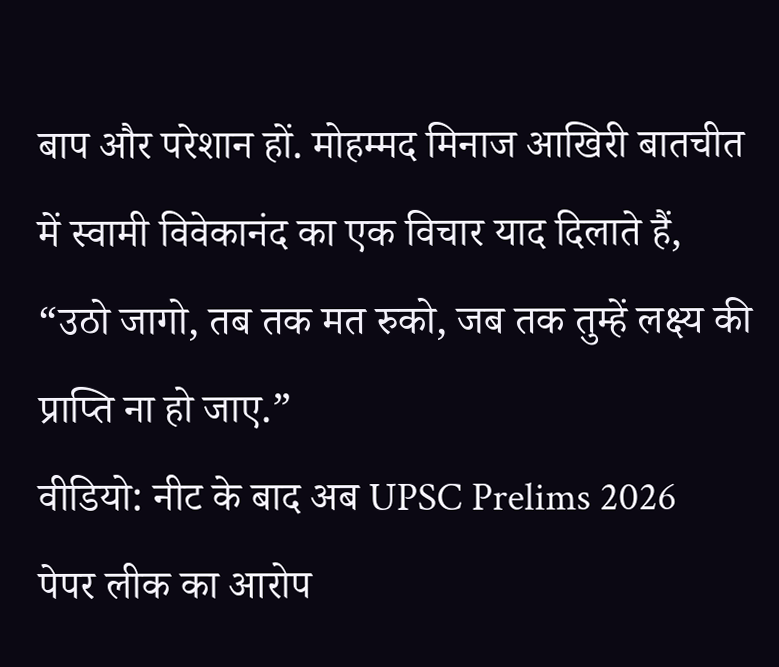बाप और परेशान हों. मोहम्मद मिनाज आखिरी बातचीत में स्वामी विवेकानंद का एक विचार याद दिलाते हैं, “उठो जागो, तब तक मत रुको, जब तक तुम्हें लक्ष्य की प्राप्ति ना हो जाए.”
वीडियो: नीट के बाद अब UPSC Prelims 2026 पेपर लीक का आरोप